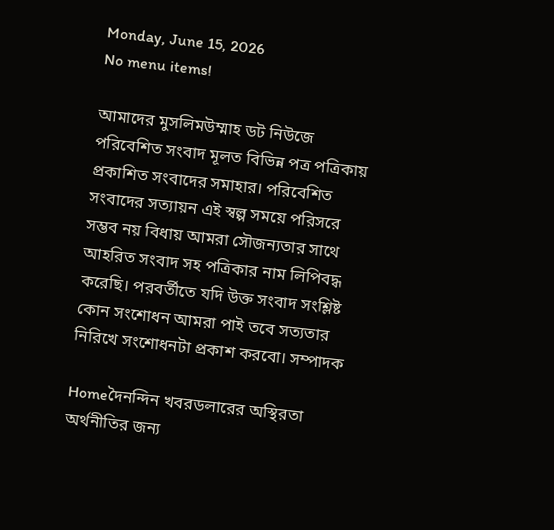Monday, June 15, 2026
No menu items!

আমাদের মুসলিমউম্মাহ ডট নিউজে পরিবেশিত সংবাদ মূলত বিভিন্ন পত্র পত্রিকায় প্রকাশিত সংবাদের সমাহার। পরিবেশিত সংবাদের সত্যায়ন এই স্বল্প সময়ে পরিসরে সম্ভব নয় বিধায় আমরা সৌজন্যতার সাথে আহরিত সংবাদ সহ পত্রিকার নাম লিপিবদ্ধ করেছি। পরবর্তীতে যদি উক্ত সংবাদ সংশ্লিষ্ট কোন সংশোধন আমরা পাই তবে সত্যতার নিরিখে সংশোধনটা প্রকাশ করবো। সম্পাদক

Homeদৈনন্দিন খবরডলারের অস্থিরতা অর্থনীতির জন্য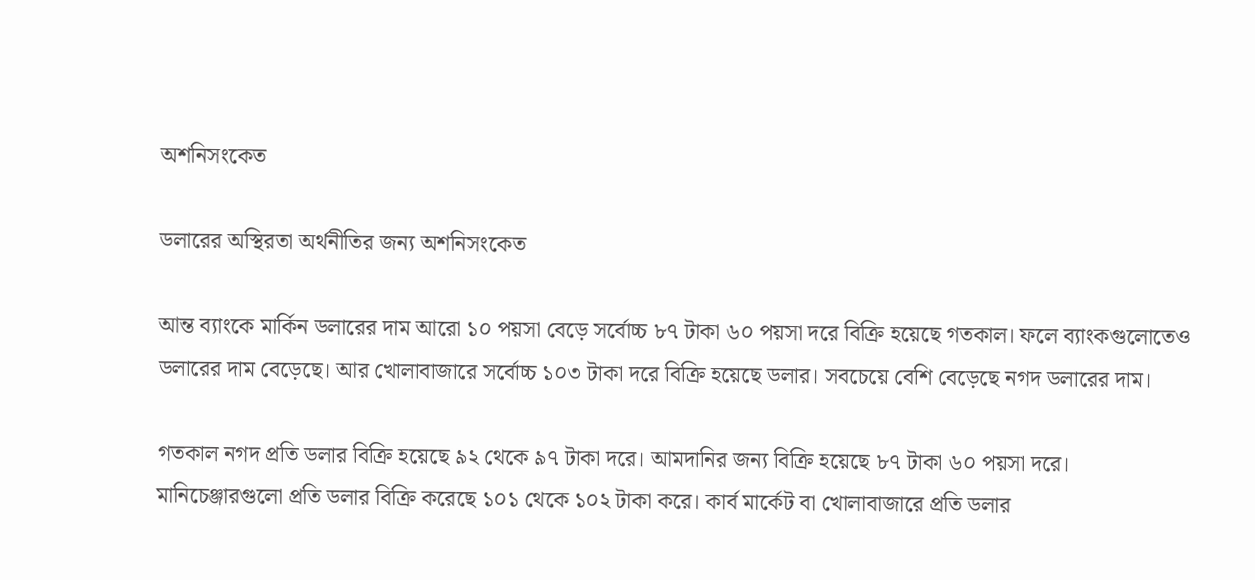অশনিসংকেত

ডলারের অস্থিরতা অর্থনীতির জন্য অশনিসংকেত

আন্ত ব্যাংকে মার্কিন ডলারের দাম আরো ১০ পয়সা বেড়ে সর্বোচ্চ ৮৭ টাকা ৬০ পয়সা দরে বিক্রি হয়েছে গতকাল। ফলে ব্যাংকগুলোতেও ডলারের দাম বেড়েছে। আর খোলাবাজারে সর্বোচ্চ ১০৩ টাকা দরে বিক্রি হয়েছে ডলার। সবচেয়ে বেশি বেড়েছে নগদ ডলারের দাম।

গতকাল নগদ প্রতি ডলার বিক্রি হয়েছে ৯২ থেকে ৯৭ টাকা দরে। আমদানির জন্য বিক্রি হয়েছে ৮৭ টাকা ৬০ পয়সা দরে। মানিচেঞ্জারগুলো প্রতি ডলার বিক্রি করেছে ১০১ থেকে ১০২ টাকা করে। কার্ব মার্কেট বা খোলাবাজারে প্রতি ডলার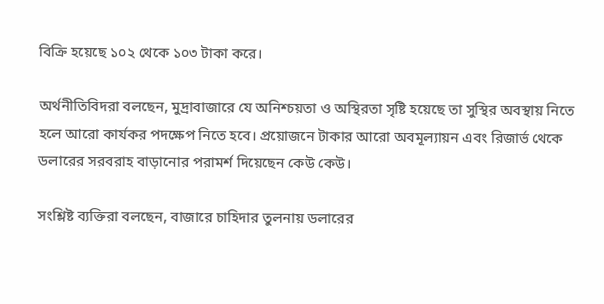বিক্রি হয়েছে ১০২ থেকে ১০৩ টাকা করে।

অর্থনীতিবিদরা বলছেন, মুদ্রাবাজারে যে অনিশ্চয়তা ও অস্থিরতা সৃষ্টি হয়েছে তা সুস্থির অবস্থায় নিতে হলে আরো কার্যকর পদক্ষেপ নিতে হবে। প্রয়োজনে টাকার আরো অবমূল্যায়ন এবং রিজার্ভ থেকে ডলারের সরবরাহ বাড়ানোর পরামর্শ দিয়েছেন কেউ কেউ।

সংশ্লিষ্ট ব্যক্তিরা বলছেন, বাজারে চাহিদার তুলনায় ডলারের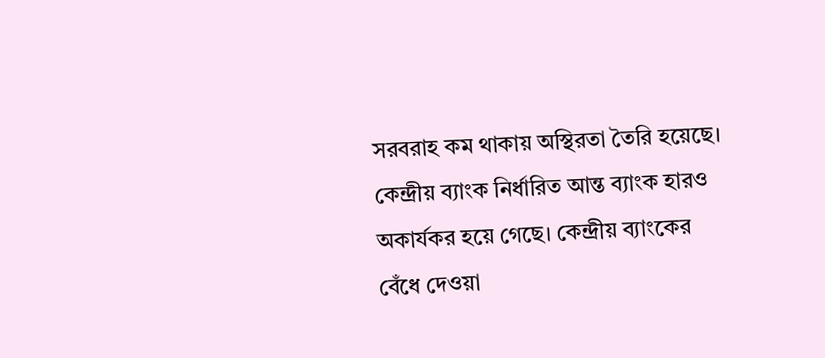সরবরাহ কম থাকায় অস্থিরতা তৈরি হয়েছে। কেন্দ্রীয় ব্যাংক নির্ধারিত আন্ত ব্যাংক হারও অকার্যকর হয়ে গেছে। কেন্দ্রীয় ব্যাংকের বেঁধে দেওয়া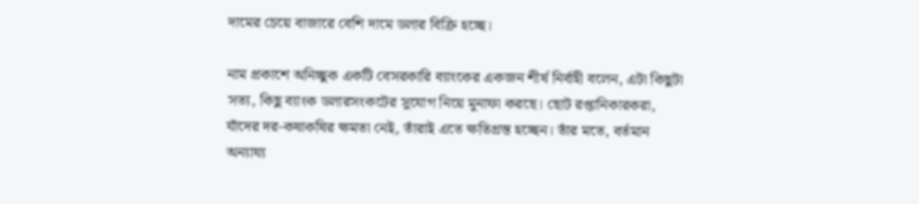দামের চেয়ে বাজারে বেশি দামে ডলার বিক্রি হচ্ছে।

নাম প্রকাশে অনিচ্ছুক একটি বেসরকারি ব্যাংকের একজন শীর্ষ নির্বাহী বলেন, এটা কিছুটা সত্য, কিছু ব্যাংক ডলারসংকটের সুযোগ নিয়ে মুনাফা করছে। ছোট রপ্তানিকারকরা, যাঁদের দর-কষাকষির ক্ষমতা নেই, তাঁরাই এতে ক্ষতিগ্রস্ত হচ্ছেন। তাঁর মতে, বর্তমান অন্যায্য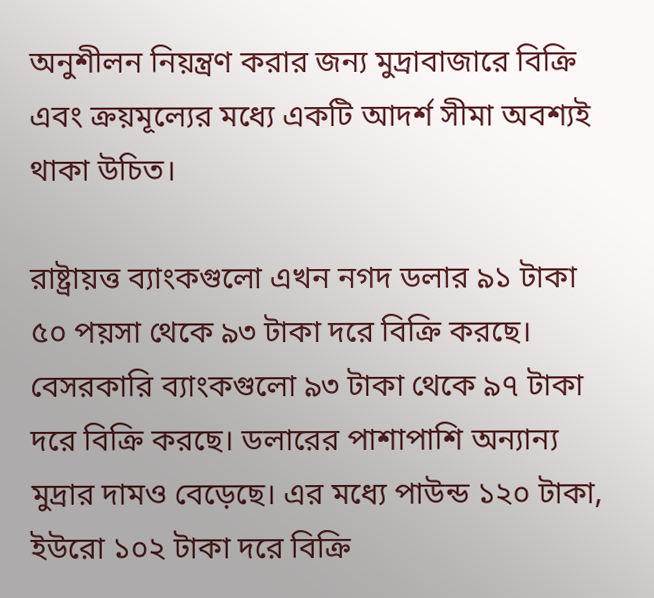অনুশীলন নিয়ন্ত্রণ করার জন্য মুদ্রাবাজারে বিক্রি এবং ক্রয়মূল্যের মধ্যে একটি আদর্শ সীমা অবশ্যই থাকা উচিত।

রাষ্ট্রায়ত্ত ব্যাংকগুলো এখন নগদ ডলার ৯১ টাকা ৫০ পয়সা থেকে ৯৩ টাকা দরে বিক্রি করছে। বেসরকারি ব্যাংকগুলো ৯৩ টাকা থেকে ৯৭ টাকা দরে বিক্রি করছে। ডলারের পাশাপাশি অন্যান্য মুদ্রার দামও বেড়েছে। এর মধ্যে পাউন্ড ১২০ টাকা, ইউরো ১০২ টাকা দরে বিক্রি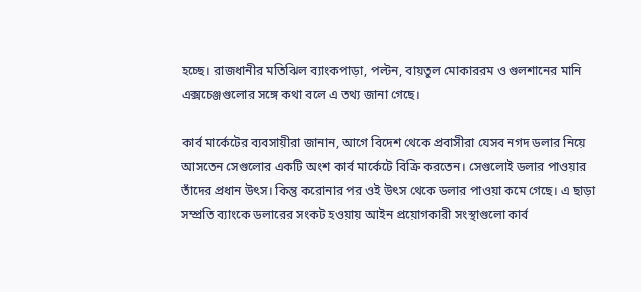হচ্ছে। রাজধানীর মতিঝিল ব্যাংকপাড়া, পল্টন, বায়তুল মোকাররম ও গুলশানের মানি এক্সচেঞ্জগুলোর সঙ্গে কথা বলে এ তথ্য জানা গেছে।

কার্ব মার্কেটের ব্যবসায়ীরা জানান, আগে বিদেশ থেকে প্রবাসীরা যেসব নগদ ডলার নিয়ে আসতেন সেগুলোর একটি অংশ কার্ব মার্কেটে বিক্রি করতেন। সেগুলোই ডলার পাওয়ার তাঁদের প্রধান উৎস। কিন্তু করোনার পর ওই উৎস থেকে ডলার পাওয়া কমে গেছে। এ ছাড়া সম্প্রতি ব্যাংকে ডলারের সংকট হওয়ায় আইন প্রয়োগকারী সংস্থাগুলো কার্ব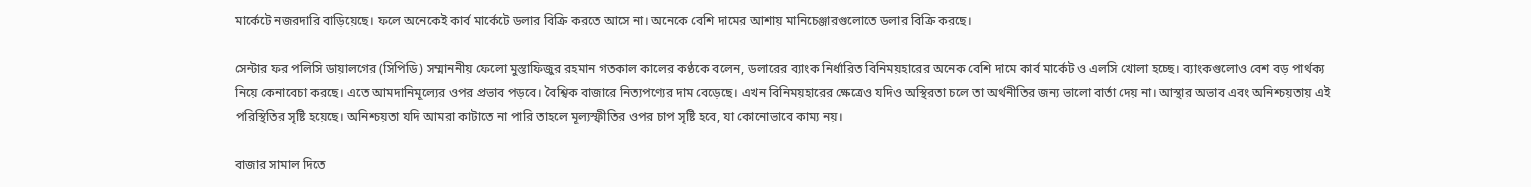মার্কেটে নজরদারি বাড়িয়েছে। ফলে অনেকেই কার্ব মার্কেটে ডলার বিক্রি করতে আসে না। অনেকে বেশি দামের আশায় মানিচেঞ্জারগুলোতে ডলার বিক্রি করছে।

সেন্টার ফর পলিসি ডায়ালগের (সিপিডি) সম্মাননীয় ফেলো মুস্তাফিজুর রহমান গতকাল কালের কণ্ঠকে বলেন, ডলারের ব্যাংক নির্ধারিত বিনিময়হারের অনেক বেশি দামে কার্ব মার্কেট ও এলসি খোলা হচ্ছে। ব্যাংকগুলোও বেশ বড় পার্থক্য নিয়ে কেনাবেচা করছে। এতে আমদানিমূল্যের ওপর প্রভাব পড়বে। বৈশ্বিক বাজারে নিত্যপণ্যের দাম বেড়েছে। এখন বিনিময়হারের ক্ষেত্রেও যদিও অস্থিরতা চলে তা অর্থনীতির জন্য ভালো বার্তা দেয় না। আস্থার অভাব এবং অনিশ্চয়তায় এই পরিস্থিতির সৃষ্টি হয়েছে। অনিশ্চয়তা যদি আমরা কাটাতে না পারি তাহলে মূল্যস্ফীতির ওপর চাপ সৃষ্টি হবে, যা কোনোভাবে কাম্য নয়।

বাজার সামাল দিতে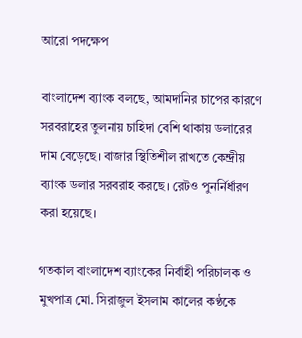আরো পদক্ষেপ

বাংলাদেশ ব্যাংক বলছে, আমদানির চাপের কারণে সরবরাহের তুলনায় চাহিদা বেশি থাকায় ডলারের দাম বেড়েছে। বাজার স্থিতিশীল রাখতে কেন্দ্রীয় ব্যাংক ডলার সরবরাহ করছে। রেটও পুনর্নির্ধারণ করা হয়েছে।

গতকাল বাংলাদেশ ব্যাংকের নির্বাহী পরিচালক ও মুখপাত্র মো. সিরাজুল ইসলাম কালের কণ্ঠকে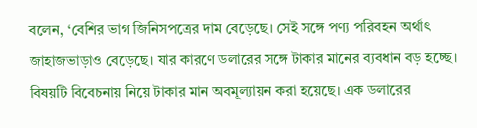বলেন, ‘বেশির ভাগ জিনিসপত্রের দাম বেড়েছে। সেই সঙ্গে পণ্য পরিবহন অর্থাৎ জাহাজভাড়াও বেড়েছে। যার কারণে ডলারের সঙ্গে টাকার মানের ব্যবধান বড় হচ্ছে। বিষয়টি বিবেচনায় নিয়ে টাকার মান অবমূল্যায়ন করা হয়েছে। এক ডলারের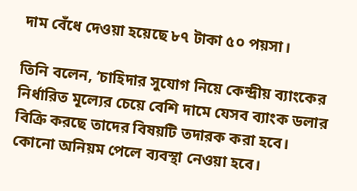দাম বেঁধে দেওয়া হয়েছে ৮৭ টাকা ৫০ পয়সা।

তিনি বলেন, ‘চাহিদার সুযোগ নিয়ে কেন্দ্রীয় ব্যাংকের নির্ধারিত মূল্যের চেয়ে বেশি দামে যেসব ব্যাংক ডলার বিক্রি করছে তাদের বিষয়টি তদারক করা হবে। কোনো অনিয়ম পেলে ব্যবস্থা নেওয়া হবে।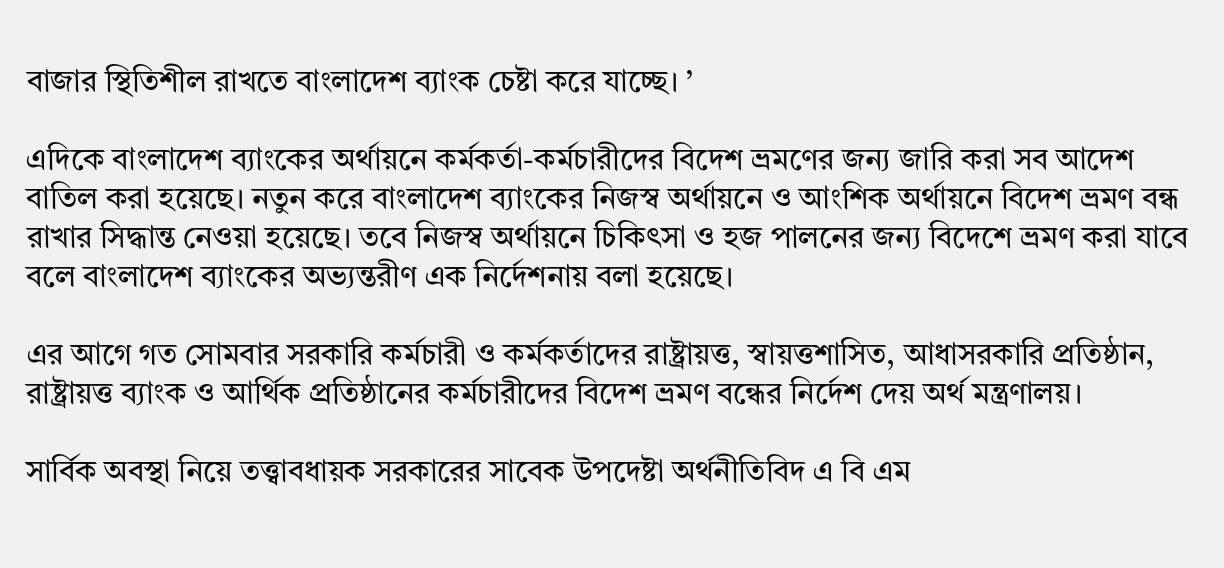বাজার স্থিতিশীল রাখতে বাংলাদেশ ব্যাংক চেষ্টা করে যাচ্ছে। ’

এদিকে বাংলাদেশ ব্যাংকের অর্থায়নে কর্মকর্তা-কর্মচারীদের বিদেশ ভ্রমণের জন্য জারি করা সব আদেশ বাতিল করা হয়েছে। নতুন করে বাংলাদেশ ব্যাংকের নিজস্ব অর্থায়নে ও আংশিক অর্থায়নে বিদেশ ভ্রমণ বন্ধ রাখার সিদ্ধান্ত নেওয়া হয়েছে। তবে নিজস্ব অর্থায়নে চিকিৎসা ও হজ পালনের জন্য বিদেশে ভ্রমণ করা যাবে বলে বাংলাদেশ ব্যাংকের অভ্যন্তরীণ এক নির্দেশনায় বলা হয়েছে।

এর আগে গত সোমবার সরকারি কর্মচারী ও কর্মকর্তাদের রাষ্ট্রায়ত্ত, স্বায়ত্তশাসিত, আধাসরকারি প্রতিষ্ঠান, রাষ্ট্রায়ত্ত ব্যাংক ও আর্থিক প্রতিষ্ঠানের কর্মচারীদের বিদেশ ভ্রমণ বন্ধের নির্দেশ দেয় অর্থ মন্ত্রণালয়।

সার্বিক অবস্থা নিয়ে তত্ত্বাবধায়ক সরকারের সাবেক উপদেষ্টা অর্থনীতিবিদ এ বি এম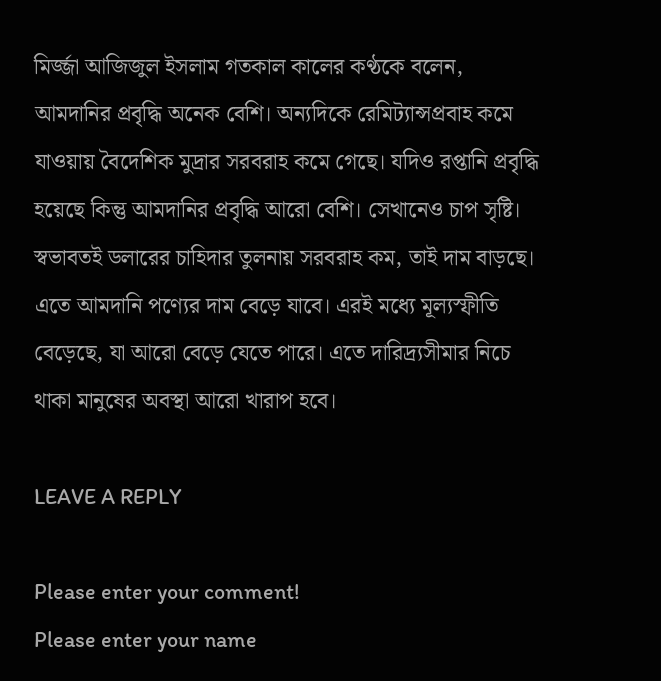মির্জ্জা আজিজুল ইসলাম গতকাল কালের কণ্ঠকে বলেন, আমদানির প্রবৃদ্ধি অনেক বেশি। অন্যদিকে রেমিট্যান্সপ্রবাহ কমে যাওয়ায় বৈদেশিক মুদ্রার সরবরাহ কমে গেছে। যদিও রপ্তানি প্রবৃদ্ধি হয়েছে কিন্তু আমদানির প্রবৃদ্ধি আরো বেশি। সেখানেও চাপ সৃষ্টি। স্বভাবতই ডলারের চাহিদার তুলনায় সরবরাহ কম, তাই দাম বাড়ছে। এতে আমদানি পণ্যের দাম বেড়ে যাবে। এরই মধ্যে মূল্যস্ফীতি বেড়েছে, যা আরো বেড়ে যেতে পারে। এতে দারিদ্র্যসীমার নিচে থাকা মানুষের অবস্থা আরো খারাপ হবে।

LEAVE A REPLY

Please enter your comment!
Please enter your name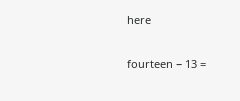here

fourteen − 13 =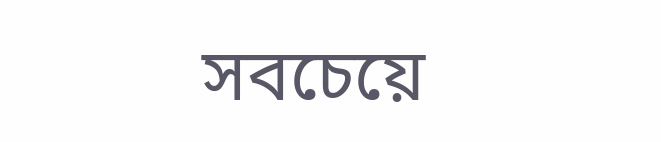সবচেয়ে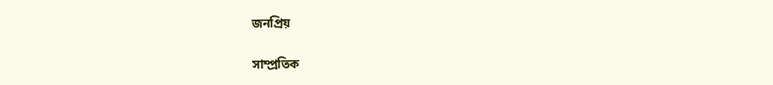জনপ্রিয়

সাম্প্রতিক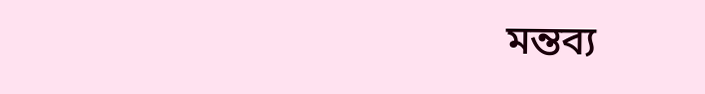মন্তব্য